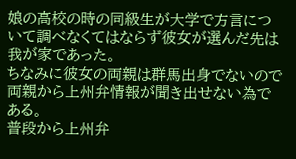娘の高校の時の同級生が大学で方言について調べなくてはならず彼女が選んだ先は我が家であった。
ちなみに彼女の両親は群馬出身でないので両親から上州弁情報が聞き出せない為である。
普段から上州弁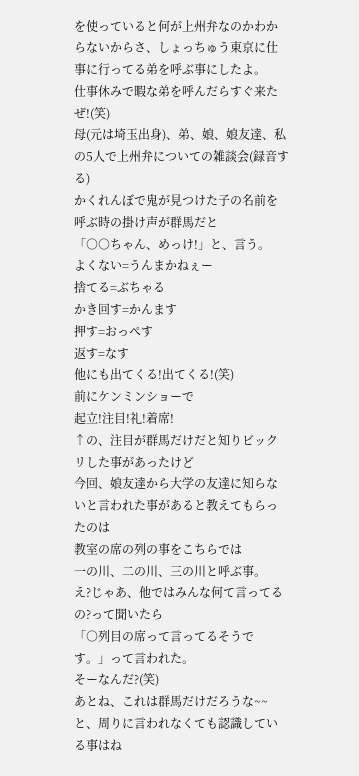を使っていると何が上州弁なのかわからないからさ、しょっちゅう東京に仕事に行ってる弟を呼ぶ事にしたよ。
仕事休みで暇な弟を呼んだらすぐ来たぜ!(笑)
母(元は埼玉出身)、弟、娘、娘友達、私の5人で上州弁についての雑談会(録音する)
かくれんぼで鬼が見つけた子の名前を呼ぶ時の掛け声が群馬だと
「○○ちゃん、めっけ!」と、言う。
よくない=うんまかねぇー
捨てる=ぶちゃる
かき回す=かんます
押す=おっぺす
返す=なす
他にも出てくる!出てくる!(笑)
前にケンミンショーで
起立!注目!礼!着席!
↑の、注目が群馬だけだと知りビックリした事があったけど
今回、娘友達から大学の友達に知らないと言われた事があると教えてもらったのは
教室の席の列の事をこちらでは
一の川、二の川、三の川と呼ぶ事。
え?じゃあ、他ではみんな何て言ってるの?って聞いたら
「○列目の席って言ってるそうです。」って言われた。
そーなんだ?(笑)
あとね、これは群馬だけだろうな~~と、周りに言われなくても認識している事はね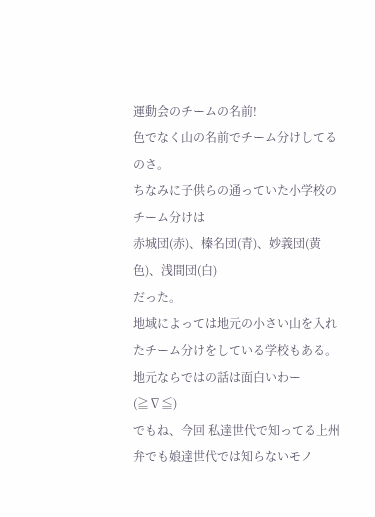運動会のチームの名前!
色でなく山の名前でチーム分けしてるのさ。
ちなみに子供らの通っていた小学校のチーム分けは
赤城団(赤)、榛名団(青)、妙義団(黄色)、浅間団(白)
だった。
地域によっては地元の小さい山を入れたチーム分けをしている学校もある。
地元ならではの話は面白いわー(≧∇≦)
でもね、今回 私達世代で知ってる上州弁でも娘達世代では知らないモノ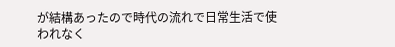が結構あったので時代の流れで日常生活で使われなく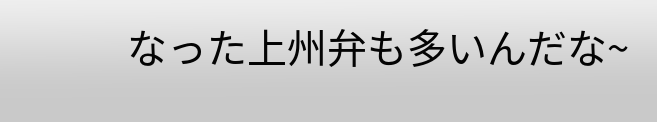なった上州弁も多いんだな~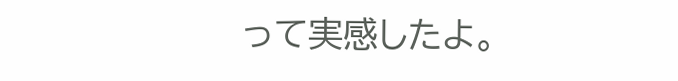って実感したよ。